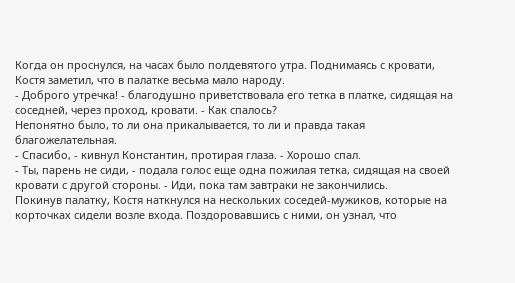Когда он проснулся, на часах было полдевятого утра. Поднимаясь с кровати, Костя заметил, что в палатке весьма мало народу.
- Доброго утречка! - благодушно приветствовала его тетка в платке, сидящая на соседней, через проход, кровати. - Как спалось?
Непонятно было, то ли она прикалывается, то ли и правда такая благожелательная.
- Спасибо, - кивнул Константин, протирая глаза. - Хорошо спал.
- Ты, парень не сиди, - подала голос еще одна пожилая тетка, сидящая на своей кровати с другой стороны. - Иди, пока там завтраки не закончились.
Покинув палатку, Костя наткнулся на нескольких соседей-мужиков, которые на корточках сидели возле входа. Поздоровавшись с ними, он узнал, что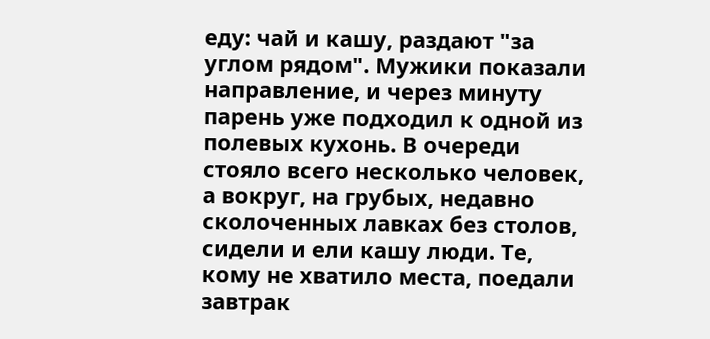еду: чай и кашу, раздают "за углом рядом". Мужики показали направление, и через минуту парень уже подходил к одной из полевых кухонь. В очереди стояло всего несколько человек, а вокруг, на грубых, недавно сколоченных лавках без столов, сидели и ели кашу люди. Те, кому не хватило места, поедали завтрак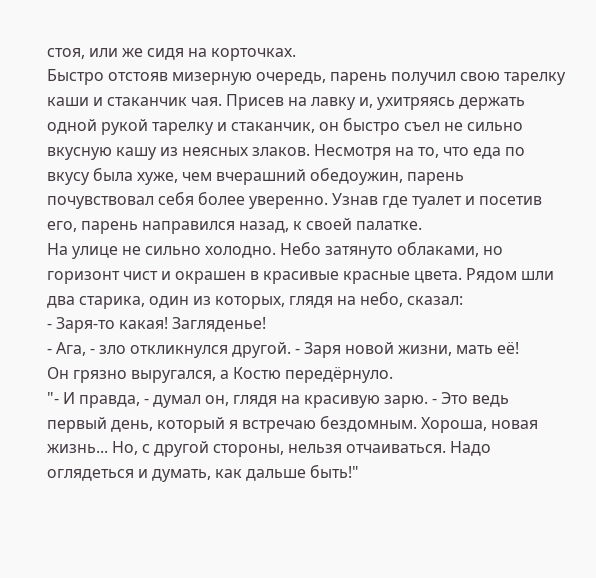стоя, или же сидя на корточках.
Быстро отстояв мизерную очередь, парень получил свою тарелку каши и стаканчик чая. Присев на лавку и, ухитряясь держать одной рукой тарелку и стаканчик, он быстро съел не сильно вкусную кашу из неясных злаков. Несмотря на то, что еда по вкусу была хуже, чем вчерашний обедоужин, парень почувствовал себя более уверенно. Узнав где туалет и посетив его, парень направился назад, к своей палатке.
На улице не сильно холодно. Небо затянуто облаками, но горизонт чист и окрашен в красивые красные цвета. Рядом шли два старика, один из которых, глядя на небо, сказал:
- Заря-то какая! Загляденье!
- Ага, - зло откликнулся другой. - Заря новой жизни, мать её!
Он грязно выругался, а Костю передёрнуло.
"- И правда, - думал он, глядя на красивую зарю. - Это ведь первый день, который я встречаю бездомным. Хороша, новая жизнь... Но, с другой стороны, нельзя отчаиваться. Надо оглядеться и думать, как дальше быть!"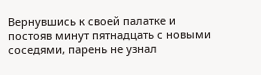Вернувшись к своей палатке и постояв минут пятнадцать с новыми соседями, парень не узнал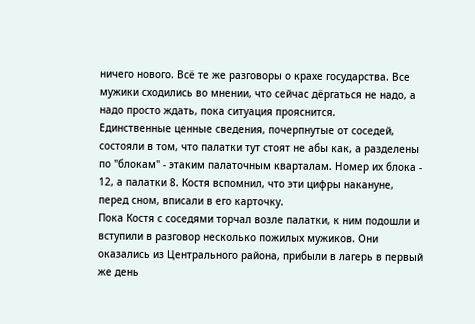ничего нового. Всё те же разговоры о крахе государства. Все мужики сходились во мнении, что сейчас дёргаться не надо, а надо просто ждать, пока ситуация прояснится.
Единственные ценные сведения, почерпнутые от соседей, состояли в том, что палатки тут стоят не абы как, а разделены по "блокам" - этаким палаточным кварталам. Номер их блока - 12, а палатки 8. Костя вспомнил, что эти цифры накануне, перед сном, вписали в его карточку.
Пока Костя с соседями торчал возле палатки, к ним подошли и вступили в разговор несколько пожилых мужиков. Они оказались из Центрального района, прибыли в лагерь в первый же день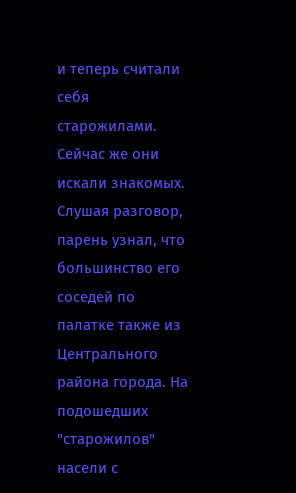и теперь считали себя старожилами. Сейчас же они искали знакомых. Слушая разговор, парень узнал, что большинство его соседей по палатке также из Центрального района города. На подошедших "старожилов" насели с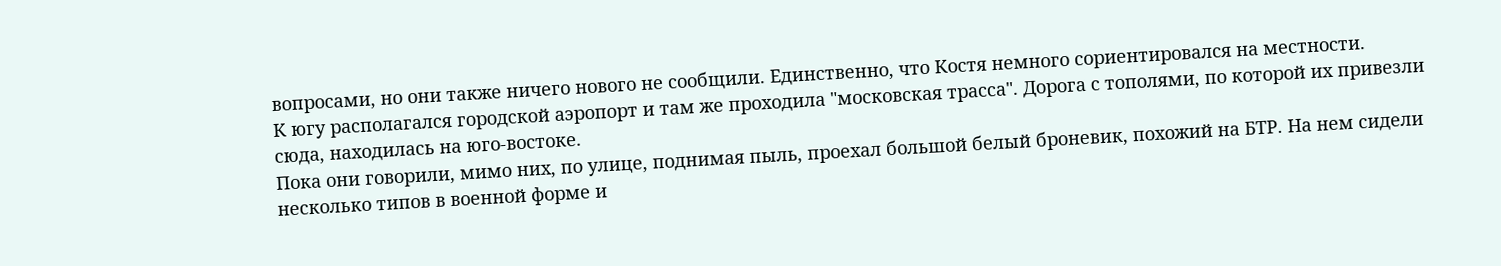вопросами, но они также ничего нового не сообщили. Единственно, что Костя немного сориентировался на местности.
К югу располагался городской аэропорт и там же проходила "московская трасса". Дорога с тополями, по которой их привезли сюда, находилась на юго-востоке.
Пока они говорили, мимо них, по улице, поднимая пыль, проехал большой белый броневик, похожий на БТР. На нем сидели несколько типов в военной форме и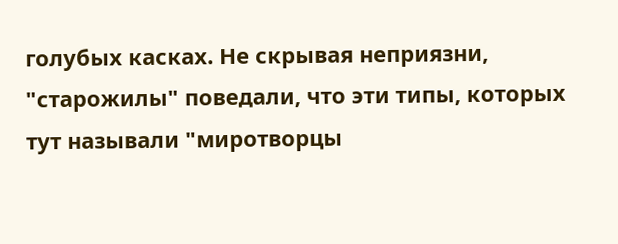голубых касках. Не скрывая неприязни, "старожилы" поведали, что эти типы, которых тут называли "миротворцы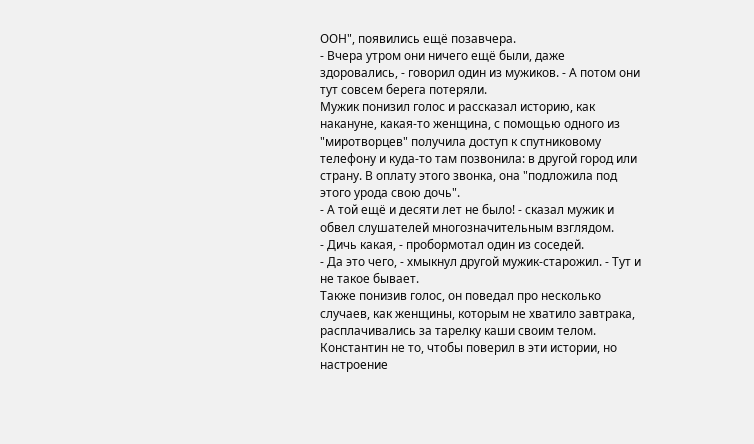ООН", появились ещё позавчера.
- Вчера утром они ничего ещё были, даже здоровались, - говорил один из мужиков. - А потом они тут совсем берега потеряли.
Мужик понизил голос и рассказал историю, как накануне, какая-то женщина, с помощью одного из "миротворцев" получила доступ к спутниковому телефону и куда-то там позвонила: в другой город или страну. В оплату этого звонка, она "подложила под этого урода свою дочь".
- А той ещё и десяти лет не было! - сказал мужик и обвел слушателей многозначительным взглядом.
- Дичь какая, - пробормотал один из соседей.
- Да это чего, - хмыкнул другой мужик-старожил. - Тут и не такое бывает.
Также понизив голос, он поведал про несколько случаев, как женщины, которым не хватило завтрака, расплачивались за тарелку каши своим телом.
Константин не то, чтобы поверил в эти истории, но настроение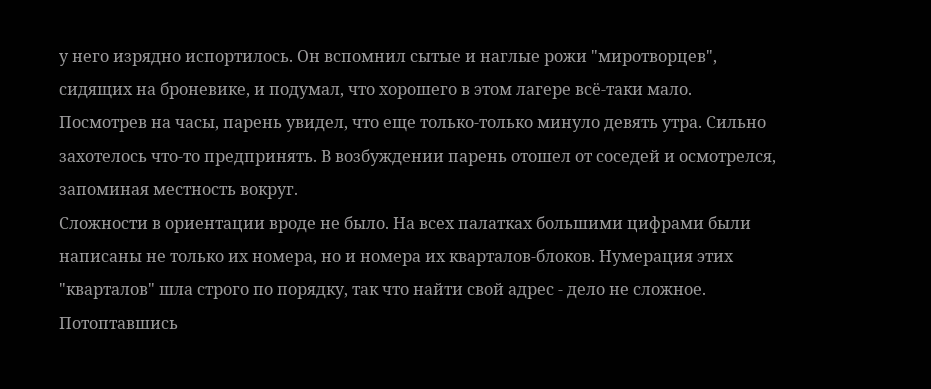у него изрядно испортилось. Он вспомнил сытые и наглые рожи "миротворцев", сидящих на броневике, и подумал, что хорошего в этом лагере всё-таки мало.
Посмотрев на часы, парень увидел, что еще только-только минуло девять утра. Сильно захотелось что-то предпринять. В возбуждении парень отошел от соседей и осмотрелся, запоминая местность вокруг.
Сложности в ориентации вроде не было. На всех палатках большими цифрами были написаны не только их номера, но и номера их кварталов-блоков. Нумерация этих "кварталов" шла строго по порядку, так что найти свой адрес - дело не сложное. Потоптавшись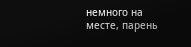немного на месте, парень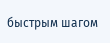быстрым шагом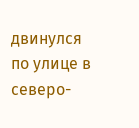двинулся по улице в северо-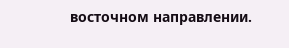восточном направлении.